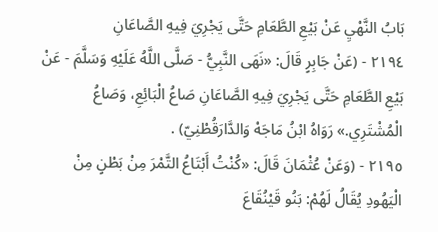بَابُ النَّهْيِ عَنْ بَيْعِ الطَّعَامِ حَتَّى يَجْرِيَ فِيهِ الصَّاعَانِ
٢١٩٤ - (عَنْ جَابِرٍ قَالَ: «نَهَى النَّبِيُّ - صَلَّى اللَّهُ عَلَيْهِ وَسَلَّمَ - عَنْ بَيْعِ الطَّعَامِ حَتَّى يَجْرِيَ فِيهِ الصَّاعَانِ صَاعُ الْبَائِعِ، وَصَاعُ الْمُشْتَرِي.» رَوَاهُ ابْنُ مَاجَهْ وَالدَّارَقُطْنِيّ) .
٢١٩٥ - (وَعَنْ عُثْمَانَ قَالَ: «كُنْتُ أَبْتَاعُ التَّمْرَ مِنْ بَطْنٍ مِنْ الْيَهُودِ يُقَالُ لَهُمْ: بَنُو قَيْنُقَاعَ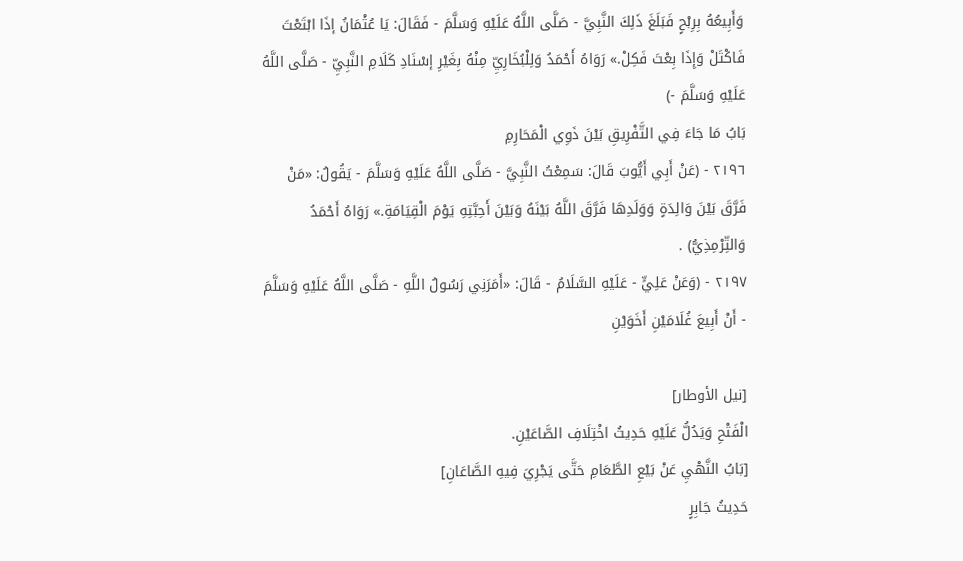وَأَبِيعُهُ بِرِبْحٍ فَبَلَغَ ذَلِكَ النَّبِيَّ - صَلَّى اللَّهُ عَلَيْهِ وَسَلَّمَ - فَقَالَ: يَا عُثْمَانُ إذَا ابْتَعْتَ فَاكْتَلْ وَإِذَا بِعْتَ فَكِلْ.» رَوَاهُ أَحْمَدُ وَلِلْبُخَارِيِّ مِنْهُ بِغَيْرِ إسْنَادِ كَلَامِ النَّبِيِّ - صَلَّى اللَّهُ عَلَيْهِ وَسَلَّمَ -)
بَابُ مَا جَاءَ فِي التَّفْرِيقِ بَيْنَ ذَوِي الْمَحَارِمِ
٢١٩٦ - (عَنْ أَبِي أَيُّوبَ قَالَ: سَمِعْتُ النَّبِيَّ - صَلَّى اللَّهُ عَلَيْهِ وَسَلَّمَ - يَقُولُ: «مَنْ فَرَّقَ بَيْنَ وَالِدَةٍ وَوَلَدِهَا فَرَّقَ اللَّهُ بَيْنَهُ وَبَيْنَ أَحِبَّتِهِ يَوْمَ الْقِيَامَةِ.» رَوَاهُ أَحْمَدُ وَالتِّرْمِذِيُّ) .
٢١٩٧ - (وَعَنْ عَلِيٍّ - عَلَيْهِ السَّلَامُ - قَالَ: «أَمَرَنِي رَسُولُ اللَّهِ - صَلَّى اللَّهُ عَلَيْهِ وَسَلَّمَ - أَنْ أَبِيعَ غُلَامَيْنِ أَخَوَيْنِ

[نيل الأوطار]
الْفَتْحِ وَيَدُلُّ عَلَيْهِ حَدِيثُ اخْتِلَافِ الصَّاعَيْنِ.
[بَابُ النَّهْيِ عَنْ بَيْعِ الطَّعَامِ حَتَّى يَجْرِيَ فِيهِ الصَّاعَانِ]
حَدِيثُ جَابِرٍ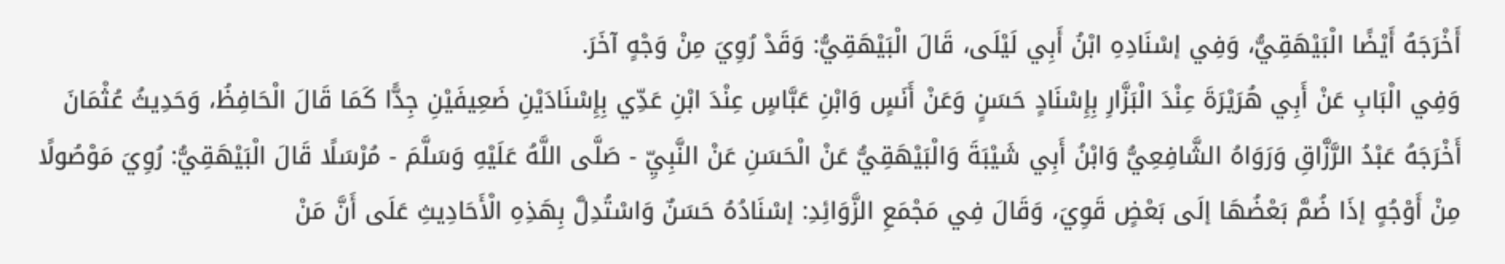أَخْرَجَهُ أَيْضًا الْبَيْهَقِيُّ، وَفِي إسْنَادِهِ ابْنُ أَبِي لَيْلَى، قَالَ الْبَيْهَقِيُّ: وَقَدْ رُوِيَ مِنْ وَجْهٍ آخَرَ.
وَفِي الْبَابِ عَنْ أَبِي هُرَيْرَةَ عِنْدَ الْبَزَّارِ بِإِسْنَادٍ حَسَنٍ وَعَنْ أَنَسٍ وَابْنِ عَبَّاسٍ عِنْدَ ابْنِ عَدِّي بِإِسْنَادَيْنِ ضَعِيفَيْنِ جِدًّا كَمَا قَالَ الْحَافِظُ، وَحَدِيثُ عُثْمَانَ أَخْرَجَهُ عَبْدُ الرَّزَّاقِ وَرَوَاهُ الشَّافِعِيُّ وَابْنُ أَبِي شَيْبَةَ وَالْبَيْهَقِيُّ عَنْ الْحَسَنِ عَنْ النَّبِيِّ - صَلَّى اللَّهُ عَلَيْهِ وَسَلَّمَ - مُرْسَلًا قَالَ الْبَيْهَقِيُّ: رُوِيَ مَوْصُولًا مِنْ أَوْجُهٍ إذَا ضُمَّ بَعْضُهَا إلَى بَعْضٍ قَوِيَ، وَقَالَ فِي مَجْمَعِ الزَّوَائِدِ: إسْنَادُهُ حَسَنٌ وَاسْتُدِلَّ بِهَذِهِ الْأَحَادِيثِ عَلَى أَنَّ مَنْ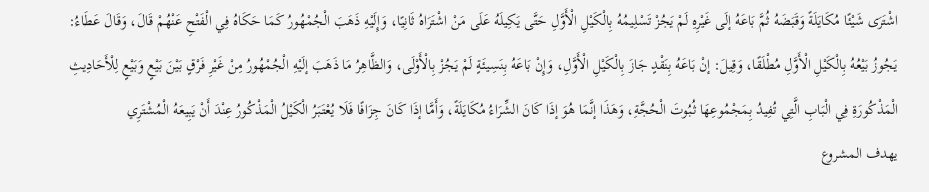اشْتَرَى شَيْئًا مُكَايَلَةً وَقَبَضَهُ ثُمَّ بَاعَهُ إلَى غَيْرِهِ لَمْ يَجُزْ تَسْلِيمُهُ بِالْكَيْلِ الْأَوَّلِ حَتَّى يَكِيلَهُ عَلَى مَنْ اشْتَرَاهُ ثَانِيًا، وَإِلَيْهِ ذَهَبَ الْجُمْهُورُ كَمَا حَكَاهُ فِي الْفَتْحِ عَنْهُمْ قَالَ، وَقَالَ عَطَاءُ: يَجُوزُ بَيْعُهُ بِالْكَيْلِ الْأَوَّلِ مُطْلَقًا، وَقِيلَ: إنْ بَاعَهُ بِنَقْدٍ جَازَ بِالْكَيْلِ الْأَوَّلِ، وَإِنْ بَاعَهُ بِنَسِيئَةٍ لَمْ يَجُزْ بِالْأَوْلَى، وَالظَّاهِرُ مَا ذَهَبَ إلَيْهِ الْجُمْهُورُ مِنْ غَيْرِ فَرْقٍ بَيْنَ بَيْعٍ وَبَيْعٍ لِلْأَحَادِيثِ الْمَذْكُورَةِ فِي الْبَابِ الَّتِي تُفِيدُ بِمَجْمُوعِهَا ثُبُوتَ الْحُجَّةِ، وَهَذَا إنَّمَا هُوَ إذَا كَانَ الشِّرَاءُ مُكَايَلَةً، وَأَمَّا إذَا كَانَ جِزَافًا فَلَا يُعْتَبَرُ الْكَيْلُ الْمَذْكُورُ عِنْدَ أَنْ يَبِيعَهُ الْمُشْتَرِي
يهدف المشروع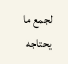لجمع ما يحتاجه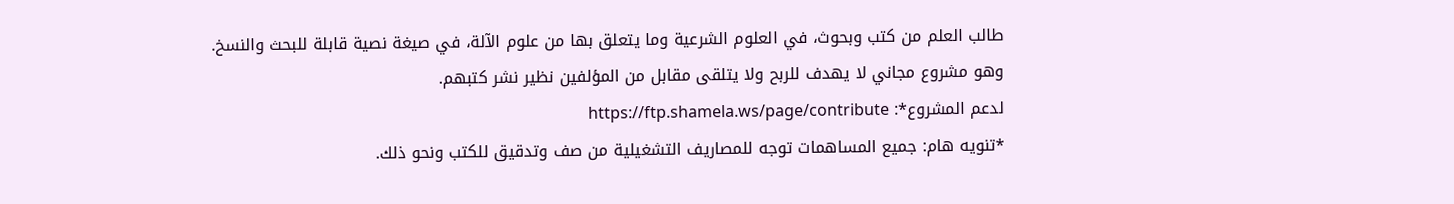طالب العلم من كتب وبحوث، في العلوم الشرعية وما يتعلق بها من علوم الآلة، في صيغة نصية قابلة للبحث والنسخ.
وهو مشروع مجاني لا يهدف للربح ولا يتلقى مقابل من المؤلفين نظير نشر كتبهم.
لدعم المشروع*: https://ftp.shamela.ws/page/contribute
*تنويه هام: جميع المساهمات توجه للمصاريف التشغيلية من صف وتدقيق للكتب ونحو ذلك.